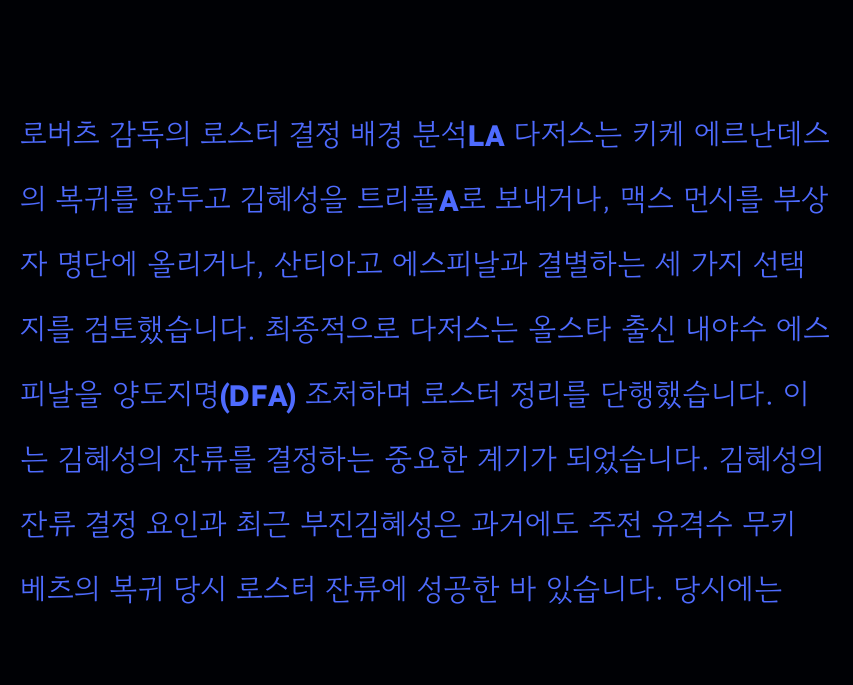로버츠 감독의 로스터 결정 배경 분석LA 다저스는 키케 에르난데스의 복귀를 앞두고 김혜성을 트리플A로 보내거나, 맥스 먼시를 부상자 명단에 올리거나, 산티아고 에스피날과 결별하는 세 가지 선택지를 검토했습니다. 최종적으로 다저스는 올스타 출신 내야수 에스피날을 양도지명(DFA) 조처하며 로스터 정리를 단행했습니다. 이는 김혜성의 잔류를 결정하는 중요한 계기가 되었습니다. 김혜성의 잔류 결정 요인과 최근 부진김혜성은 과거에도 주전 유격수 무키 베츠의 복귀 당시 로스터 잔류에 성공한 바 있습니다. 당시에는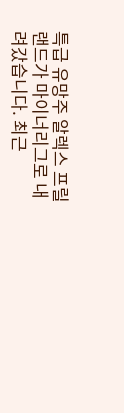특급 유망주 알렉스 프릴랜드가 마이너리그로 내려갔습니다. 최근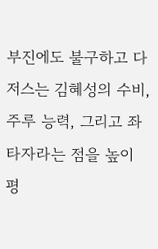부진에도 불구하고 다저스는 김혜성의 수비, 주루 능력, 그리고 좌타자라는 점을 높이 평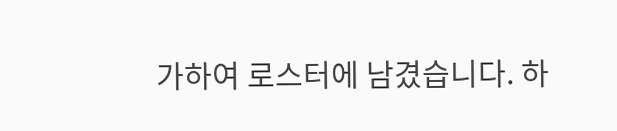가하여 로스터에 남겼습니다. 하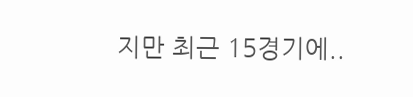지만 최근 15경기에..